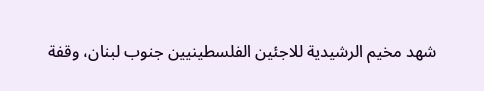شهد مخيم الرشيدية للاجئين الفلسطينيين جنوب لبنان، وقفة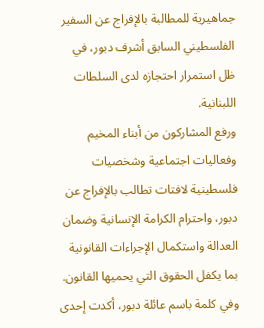جماهيرية للمطالبة بالإفراج عن السفير الفلسطيني السابق أشرف دبور، في ظل استمرار احتجازه لدى السلطات اللبنانية.
ورفع المشاركون من أبناء المخيم وفعاليات اجتماعية وشخصيات فلسطينية لافتات تطالب بالإفراج عن دبور، واحترام الكرامة الإنسانية وضمان العدالة واستكمال الإجراءات القانونية بما يكفل الحقوق التي يحميها القانون.
وفي كلمة باسم عائلة دبور، أكدت إحدى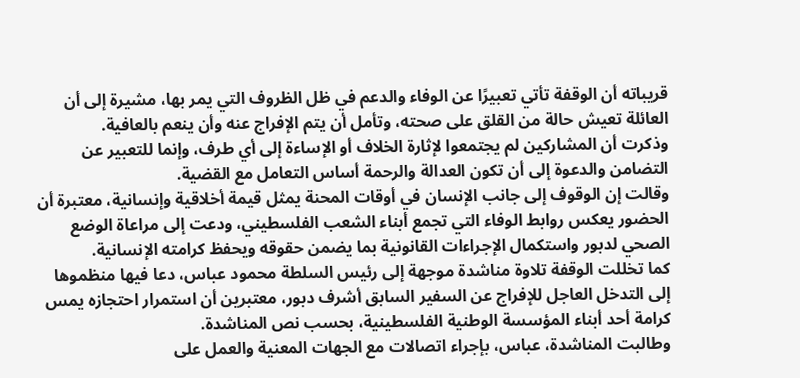قريباته أن الوقفة تأتي تعبيرًا عن الوفاء والدعم في ظل الظروف التي يمر بها، مشيرة إلى أن العائلة تعيش حالة من القلق على صحته، وتأمل أن يتم الإفراج عنه وأن ينعم بالعافية.
وذكرت أن المشاركين لم يجتمعوا لإثارة الخلاف أو الإساءة إلى أي طرف، وإنما للتعبير عن التضامن والدعوة إلى أن تكون العدالة والرحمة أساس التعامل مع القضية.
وقالت إن الوقوف إلى جانب الإنسان في أوقات المحنة يمثل قيمة أخلاقية وإنسانية، معتبرة أن الحضور يعكس روابط الوفاء التي تجمع أبناء الشعب الفلسطيني، ودعت إلى مراعاة الوضع الصحي لدبور واستكمال الإجراءات القانونية بما يضمن حقوقه ويحفظ كرامته الإنسانية.
كما تخللت الوقفة تلاوة مناشدة موجهة إلى رئيس السلطة محمود عباس، دعا فيها منظموها إلى التدخل العاجل للإفراج عن السفير السابق أشرف دبور، معتبرين أن استمرار احتجازه يمس كرامة أحد أبناء المؤسسة الوطنية الفلسطينية، بحسب نص المناشدة.
وطالبت المناشدة، عباس، بإجراء اتصالات مع الجهات المعنية والعمل على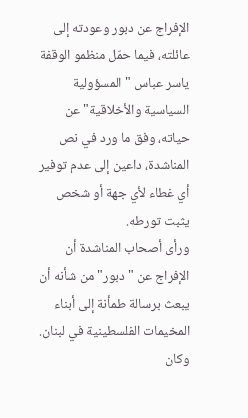الإفراج عن دبور وعودته إلى عائلته، فيما حمّل منظمو الوقفة ياسر عباس "المسؤولية السياسية والأخلاقية" عن حياته، وفق ما ورد في نص المناشدة، داعين إلى عدم توفير أي غطاء لأي جهة أو شخص يثبت تورطه.
ورأى أصحاب المناشدة أن الإفراج عن "دبور" من شأنه أن يبعث برسالة طمأنة إلى أبناء المخيمات الفلسطينية في لبنان.
وكان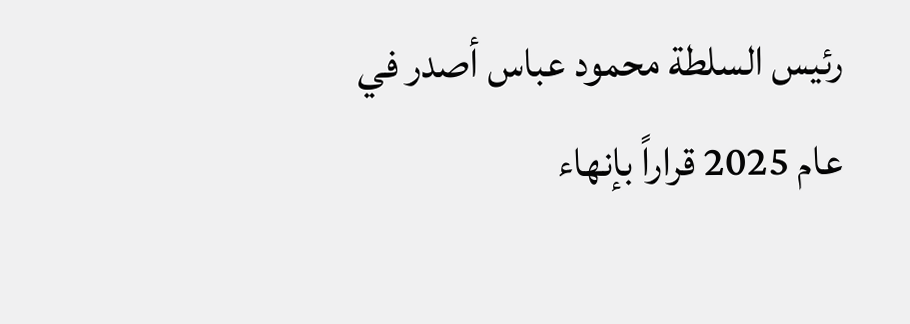رئيس السلطة محمود عباس أصدر في عام 2025 قراراً بإنهاء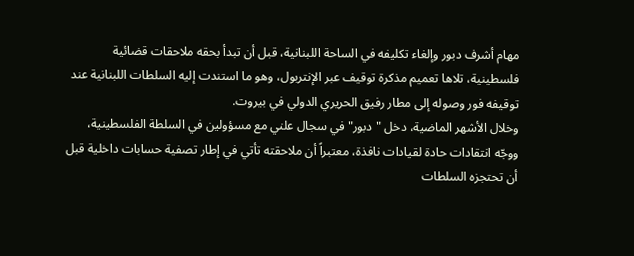مهام أشرف دبور وإلغاء تكليفه في الساحة اللبنانية، قبل أن تبدأ بحقه ملاحقات قضائية فلسطينية، تلاها تعميم مذكرة توقيف عبر الإنتربول، وهو ما استندت إليه السلطات اللبنانية عند توقيفه فور وصوله إلى مطار رفيق الحريري الدولي في بيروت.
وخلال الأشهر الماضية، دخل "دبور" في سجال علني مع مسؤولين في السلطة الفلسطينية، ووجّه انتقادات حادة لقيادات نافذة، معتبراً أن ملاحقته تأتي في إطار تصفية حسابات داخلية قبل أن تحتجزه السلطات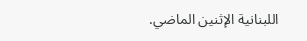اللبنانية الإثنين الماضي.